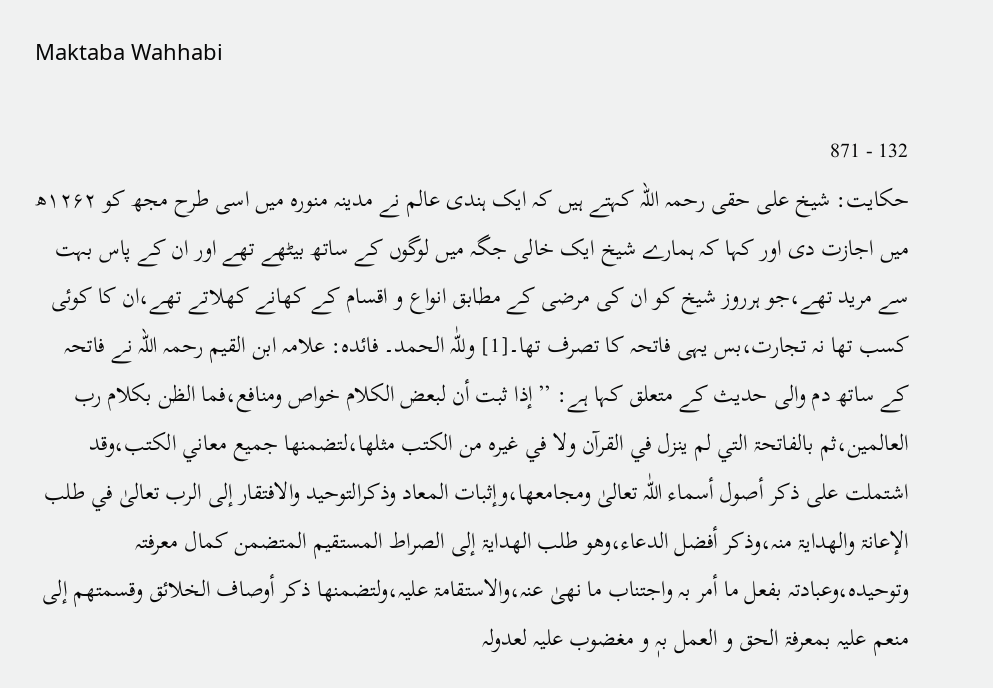Maktaba Wahhabi

132 - 871
حکایت: شیخ علی حقی رحمہ اللہ کہتے ہیں کہ ایک ہندی عالم نے مدینہ منورہ میں اسی طرح مجھ کو ۱۲۶۲ھ میں اجازت دی اور کہا کہ ہمارے شیخ ایک خالی جگہ میں لوگوں کے ساتھ بیٹھے تھے اور ان کے پاس بہت سے مرید تھے،جو ہرروز شیخ کو ان کی مرضی کے مطابق انواع و اقسام کے کھانے کھلاتے تھے،ان کا کوئی کسب تھا نہ تجارت،بس یہی فاتحہ کا تصرف تھا۔[1] وللّٰہ الحمد۔ فائدہ: علامہ ابن القیم رحمہ اللہ نے فاتحہ کے ساتھ دم والی حدیث کے متعلق کہا ہے: ’’إذا ثبت أن لبعض الکلام خواص ومنافع،فما الظن بکلام رب العالمین،ثم بالفاتحۃ التي لم ینزل في القرآن ولا في غیرہ من الکتب مثلھا،لتضمنھا جمیع معاني الکتب،وقد اشتملت علی ذکر أصول أسماء اللّٰہ تعالیٰ ومجامعھا،وإثبات المعاد وذکرالتوحید والافتقار إلی الرب تعالیٰ في طلب الإعانۃ والھدایۃ منہ،وذکر أفضل الدعاء،وھو طلب الھدایۃ إلی الصراط المستقیم المتضمن کمال معرفتہ وتوحیدہ،وعبادتہ بفعل ما أمر بہ واجتناب ما نھیٰ عنہ،والاستقامۃ علیہ،ولتضمنھا ذکر أوصاف الخلائق وقسمتھم إلی منعم علیہ بمعرفۃ الحق و العمل بہٖ و مغضوب علیہ لعدولہ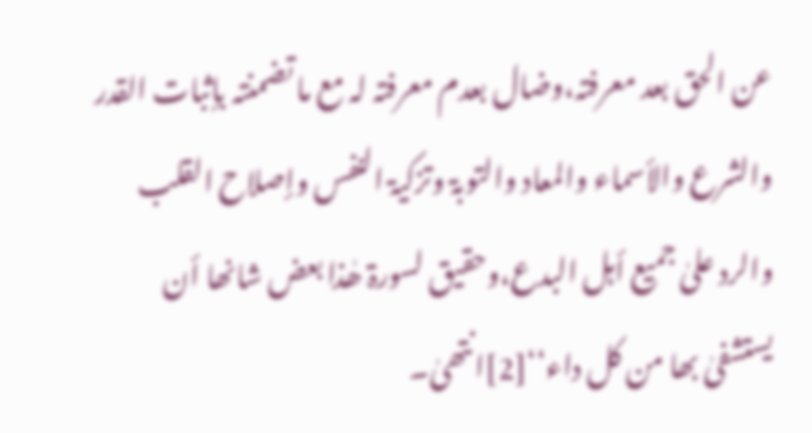عن الحق بعد معرفتہ،وضال بعدم معرفتہ لہ مع ما تضمنتہ بإثبات القدر والشرع والأسماء والمعاد والتوبۃ وتزکیۃ النفس وإصلاح القلب والرد علیٰ جمیع أہل البدع،وحقیق لسورۃ ھٰذا بعض شانھا أن یستشفیٰ بھا من کل داء‘‘[2]انتھیٰ۔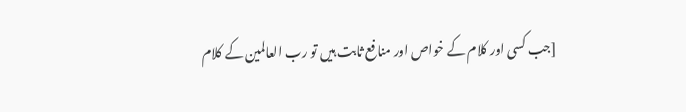[جب کسی اور کلام کے خواص اور منافع ثابت ہیں تو رب العالمین کے کلام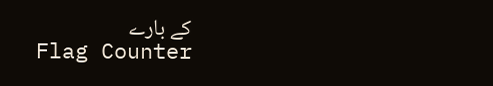کے بارے
Flag Counter